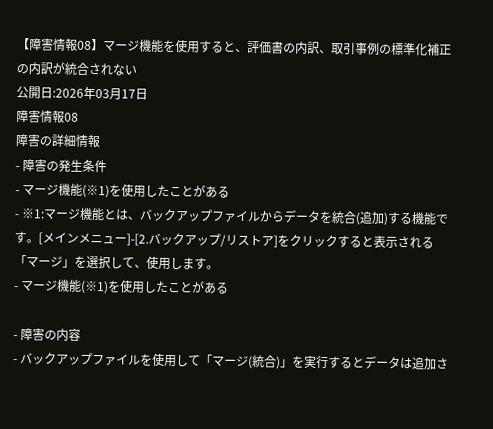【障害情報08】マージ機能を使用すると、評価書の内訳、取引事例の標準化補正の内訳が統合されない
公開日:2026年03月17日
障害情報08
障害の詳細情報
- 障害の発生条件
- マージ機能(※1)を使用したことがある
- ※1:マージ機能とは、バックアップファイルからデータを統合(追加)する機能です。[メインメニュー]-[2.バックアップ/リストア]をクリックすると表示される「マージ」を選択して、使用します。
- マージ機能(※1)を使用したことがある

- 障害の内容
- バックアップファイルを使用して「マージ(統合)」を実行するとデータは追加さ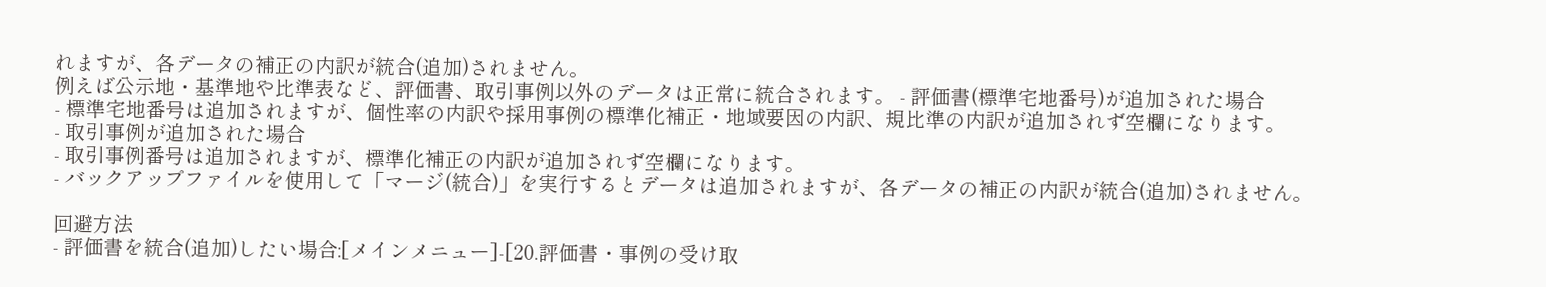れますが、各データの補正の内訳が統合(追加)されません。
例えば公示地・基準地や比準表など、評価書、取引事例以外のデータは正常に統合されます。 - 評価書(標準宅地番号)が追加された場合
- 標準宅地番号は追加されますが、個性率の内訳や採用事例の標準化補正・地域要因の内訳、規比準の内訳が追加されず空欄になります。
- 取引事例が追加された場合
- 取引事例番号は追加されますが、標準化補正の内訳が追加されず空欄になります。
- バックアップファイルを使用して「マージ(統合)」を実行するとデータは追加されますが、各データの補正の内訳が統合(追加)されません。

回避方法
- 評価書を統合(追加)したい場合:[メインメニュー]‐[20.評価書・事例の受け取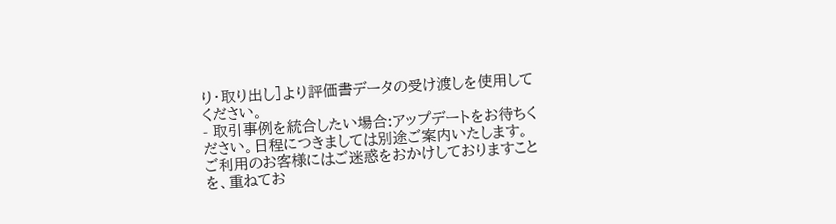り・取り出し]より評価書データの受け渡しを使用してください。
- 取引事例を統合したい場合:アップデートをお待ちください。日程につきましては別途ご案内いたします。
ご利用のお客様にはご迷惑をおかけしておりますことを、重ねてお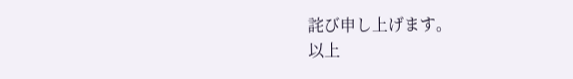詫び申し上げます。
以上